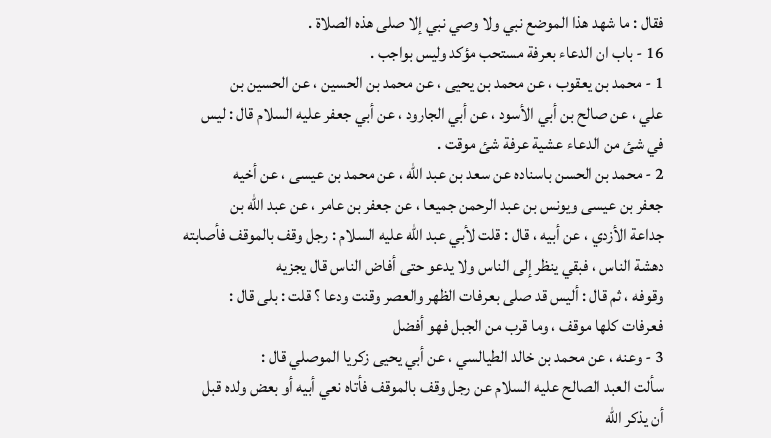فقال : ما شهد هذا الموضع نبي ولا وصي نبي إلا صلى هذه الصلاة .
16 - باب ان الدعاء بعرفة مستحب مؤكد وليس بواجب .
1 - محمد بن يعقوب ، عن محمد بن يحيى ، عن محمد بن الحسين ، عن الحسين بن
علي ، عن صالح بن أبي الأسود ، عن أبي الجارود ، عن أبي جعفر عليه السلام قال : ليس
في شئ من الدعاء عشية عرفة شئ موقت .
2 - محمد بن الحسن باسناده عن سعد بن عبد الله ، عن محمد بن عيسى ، عن أخيه
جعفر بن عيسى ويونس بن عبد الرحمن جميعا ، عن جعفر بن عامر ، عن عبد الله بن
جداعة الأزدي ، عن أبيه ، قال : قلت لأبي عبد الله عليه السلام : رجل وقف بالموقف فأصابته
دهشة الناس ، فبقي ينظر إلى الناس ولا يدعو حتى أفاض الناس قال يجزيه
وقوفه ، ثم قال : أليس قد صلى بعرفات الظهر والعصر وقنت ودعا ؟ قلت : بلى قال :
فعرفات كلها موقف ، وما قرب من الجبل فهو أفضل
3 - وعنه ، عن محمد بن خالد الطيالسي ، عن أبي يحيى زكريا الموصلي قال :
سألت العبد الصالح عليه السلام عن رجل وقف بالموقف فأتاه نعي أبيه أو بعض ولده قبل
أن يذكر الله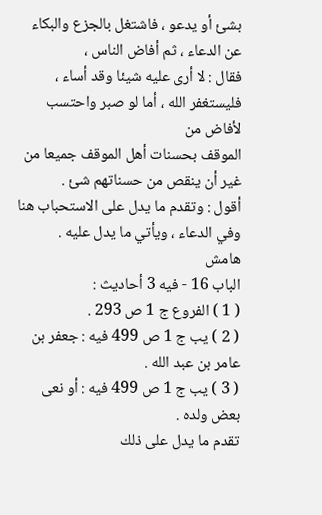بشئ أو يدعو ، فاشتغل بالجزع والبكاء عن الدعاء ، ثم أفاض الناس ،
فقال : لا أرى عليه شيئا وقد أساء ، فليستغفر الله ، أما لو صبر واحتسب لأفاض من
الموقف بحسنات أهل الموقف جميعا من غير أن ينقص من حسناتهم شئ .
أقول : وتقدم ما يدل على الاستحباب هنا وفي الدعاء ، ويأتي ما يدل عليه .
هامش
الباب 16 - فيه 3 أحاديث :
( 1 ) الفروع ج 1 ص 293 .
( 2 ) يب ج 1 ص 499 فيه : جعفر بن عامر بن عبد الله .
( 3 ) يب ج 1 ص 499 فيه : أو نعى بعض ولده .
تقدم ما يدل على ذلك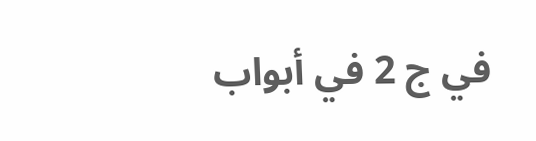في ج 2 في أبواب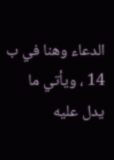الدعاء وهنا في ب 14 ، ويأتي ما يدل عليه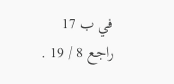في ب 17
راجع 8 / 19 .